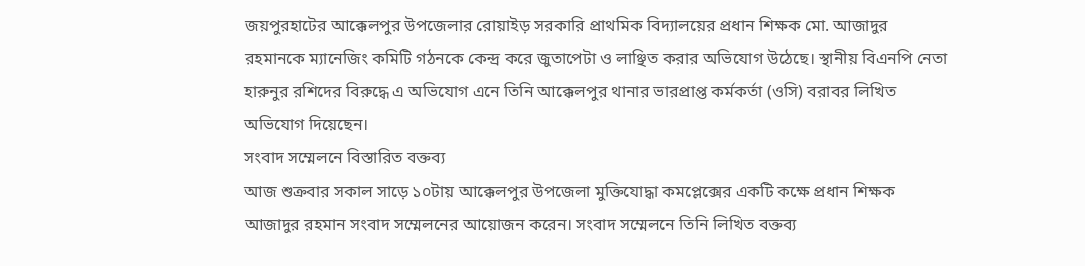জয়পুরহাটের আক্কেলপুর উপজেলার রোয়াইড় সরকারি প্রাথমিক বিদ্যালয়ের প্রধান শিক্ষক মো. আজাদুর রহমানকে ম্যানেজিং কমিটি গঠনকে কেন্দ্র করে জুতাপেটা ও লাঞ্ছিত করার অভিযোগ উঠেছে। স্থানীয় বিএনপি নেতা হারুনুর রশিদের বিরুদ্ধে এ অভিযোগ এনে তিনি আক্কেলপুর থানার ভারপ্রাপ্ত কর্মকর্তা (ওসি) বরাবর লিখিত অভিযোগ দিয়েছেন।
সংবাদ সম্মেলনে বিস্তারিত বক্তব্য
আজ শুক্রবার সকাল সাড়ে ১০টায় আক্কেলপুর উপজেলা মুক্তিযোদ্ধা কমপ্লেক্সের একটি কক্ষে প্রধান শিক্ষক আজাদুর রহমান সংবাদ সম্মেলনের আয়োজন করেন। সংবাদ সম্মেলনে তিনি লিখিত বক্তব্য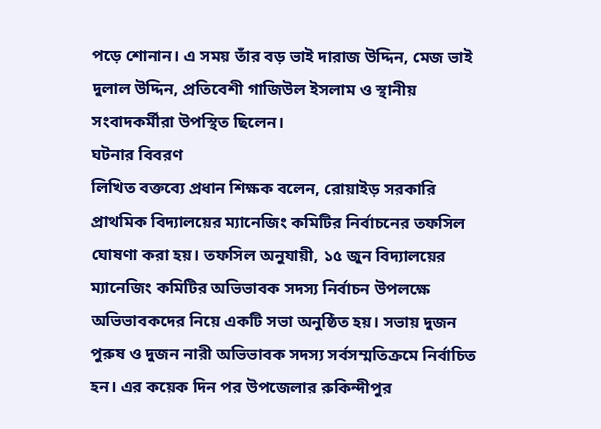পড়ে শোনান। এ সময় তাঁর বড় ভাই দারাজ উদ্দিন, মেজ ভাই দুলাল উদ্দিন, প্রতিবেশী গাজিউল ইসলাম ও স্থানীয় সংবাদকর্মীরা উপস্থিত ছিলেন।
ঘটনার বিবরণ
লিখিত বক্তব্যে প্রধান শিক্ষক বলেন, রোয়াইড় সরকারি প্রাথমিক বিদ্যালয়ের ম্যানেজিং কমিটির নির্বাচনের তফসিল ঘোষণা করা হয়। তফসিল অনুযায়ী, ১৫ জুন বিদ্যালয়ের ম্যানেজিং কমিটির অভিভাবক সদস্য নির্বাচন উপলক্ষে অভিভাবকদের নিয়ে একটি সভা অনুষ্ঠিত হয়। সভায় দুজন পুরুষ ও দুজন নারী অভিভাবক সদস্য সর্বসম্মতিক্রমে নির্বাচিত হন। এর কয়েক দিন পর উপজেলার রুকিন্দীপুর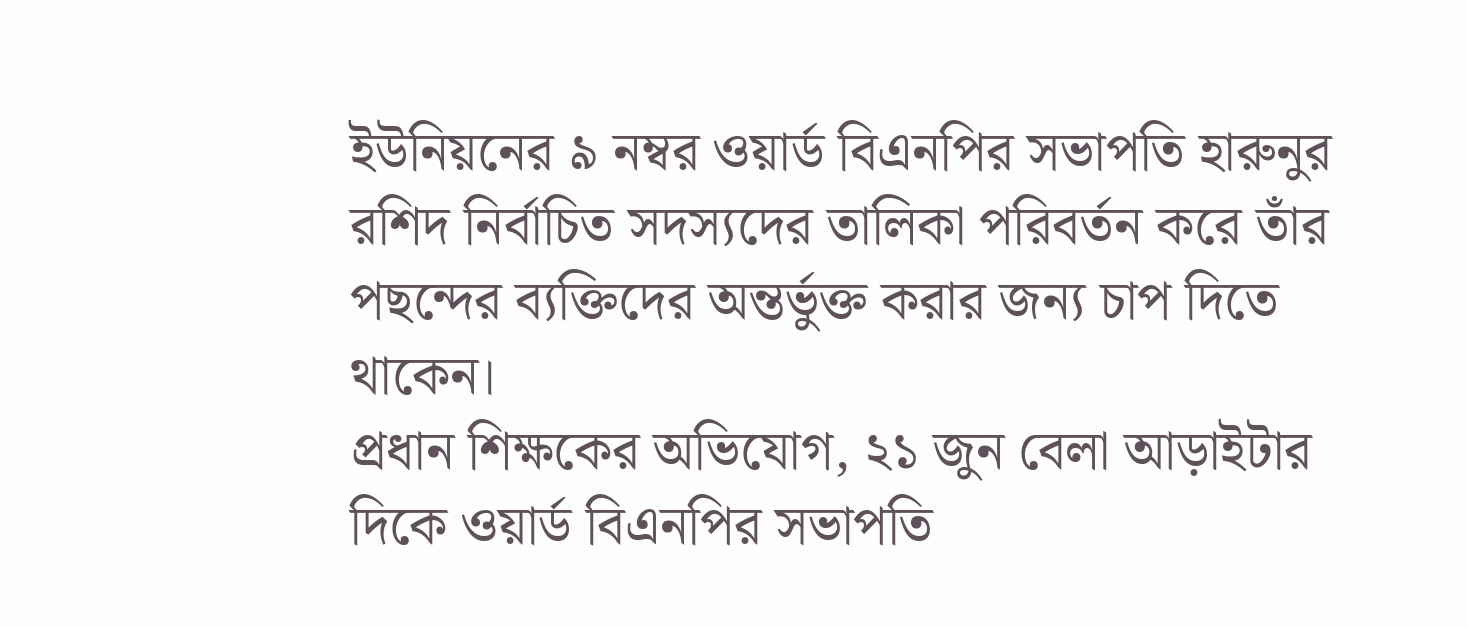ইউনিয়নের ৯ নম্বর ওয়ার্ড বিএনপির সভাপতি হারুনুর রশিদ নির্বাচিত সদস্যদের তালিকা পরিবর্তন করে তাঁর পছন্দের ব্যক্তিদের অন্তর্ভুক্ত করার জন্য চাপ দিতে থাকেন।
প্রধান শিক্ষকের অভিযোগ, ২১ জুন বেলা আড়াইটার দিকে ওয়ার্ড বিএনপির সভাপতি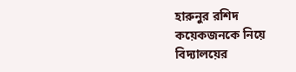হারুনুর রশিদ কয়েকজনকে নিয়ে বিদ্যালয়ের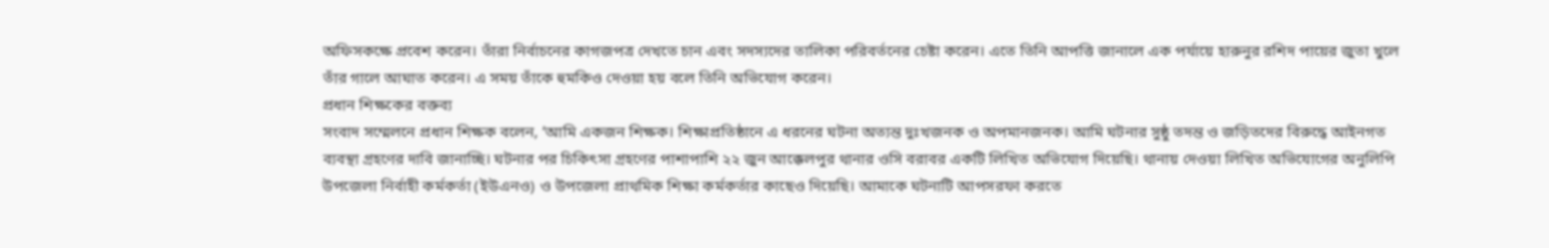অফিসকক্ষে প্রবেশ করেন। তাঁরা নির্বাচনের কাগজপত্র দেখতে চান এবং সদস্যদের তালিকা পরিবর্তনের চেষ্টা করেন। এতে তিনি আপত্তি জানালে এক পর্যায়ে হারুনুর রশিদ পায়ের জুতা খুলে তাঁর গালে আঘাত করেন। এ সময় তাঁকে হুমকিও দেওয়া হয় বলে তিনি অভিযোগ করেন।
প্রধান শিক্ষকের বক্তব্য
সংবাদ সম্মেলনে প্রধান শিক্ষক বলেন, ‘আমি একজন শিক্ষক। শিক্ষাপ্রতিষ্ঠানে এ ধরনের ঘটনা অত্যন্ত দুঃখজনক ও অপমানজনক। আমি ঘটনার সুষ্ঠু তদন্ত ও জড়িতদের বিরুদ্ধে আইনগত ব্যবস্থা গ্রহণের দাবি জানাচ্ছি। ঘটনার পর চিকিৎসা গ্রহণের পাশাপাশি ২২ জুন আক্কেলপুর থানার ওসি বরাবর একটি লিখিত অভিযোগ দিয়েছি। থানায় দেওয়া লিখিত অভিযোগের অনুলিপি উপজেলা নির্বাহী কর্মকর্তা (ইউএনও) ও উপজেলা প্রাথমিক শিক্ষা কর্মকর্তার কাছেও দিয়েছি। আমাকে ঘটনাটি আপসরফা করতে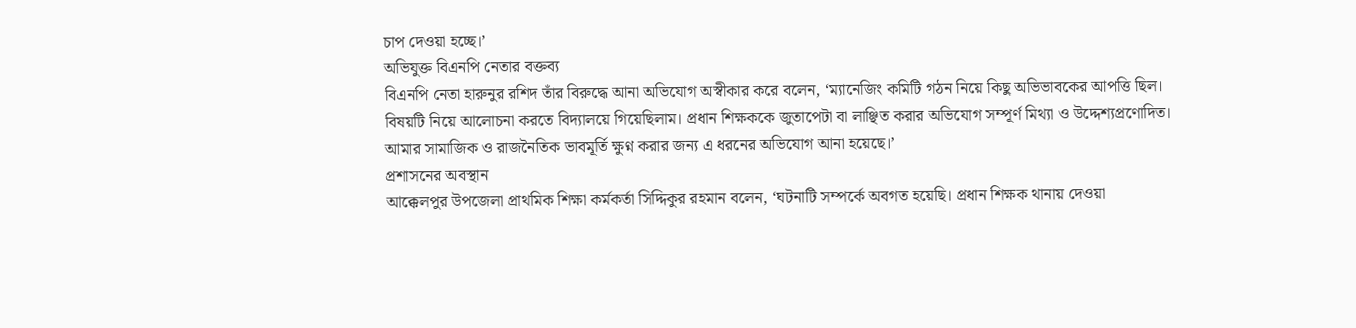চাপ দেওয়া হচ্ছে।’
অভিযুক্ত বিএনপি নেতার বক্তব্য
বিএনপি নেতা হারুনুর রশিদ তাঁর বিরুদ্ধে আনা অভিযোগ অস্বীকার করে বলেন, ‘ম্যানেজিং কমিটি গঠন নিয়ে কিছু অভিভাবকের আপত্তি ছিল। বিষয়টি নিয়ে আলোচনা করতে বিদ্যালয়ে গিয়েছিলাম। প্রধান শিক্ষককে জুতাপেটা বা লাঞ্ছিত করার অভিযোগ সম্পূর্ণ মিথ্যা ও উদ্দেশ্যপ্রণোদিত। আমার সামাজিক ও রাজনৈতিক ভাবমূর্তি ক্ষুণ্ন করার জন্য এ ধরনের অভিযোগ আনা হয়েছে।’
প্রশাসনের অবস্থান
আক্কেলপুর উপজেলা প্রাথমিক শিক্ষা কর্মকর্তা সিদ্দিকুর রহমান বলেন, ‘ঘটনাটি সম্পর্কে অবগত হয়েছি। প্রধান শিক্ষক থানায় দেওয়া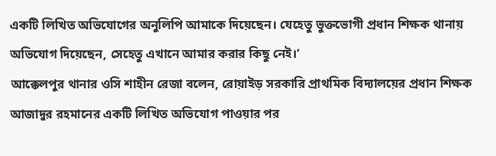একটি লিখিত অভিযোগের অনুলিপি আমাকে দিয়েছেন। যেহেতু ভুক্তভোগী প্রধান শিক্ষক থানায় অভিযোগ দিয়েছেন, সেহেতু এখানে আমার করার কিছু নেই।’
আক্কেলপুর থানার ওসি শাহীন রেজা বলেন, রোয়াইড় সরকারি প্রাথমিক বিদ্যালয়ের প্রধান শিক্ষক আজাদুর রহমানের একটি লিখিত অভিযোগ পাওয়ার পর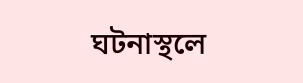ঘটনাস্থলে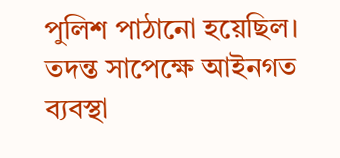পুলিশ পাঠানো হয়েছিল। তদন্ত সাপেক্ষে আইনগত ব্যবস্থা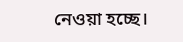নেওয়া হচ্ছে।